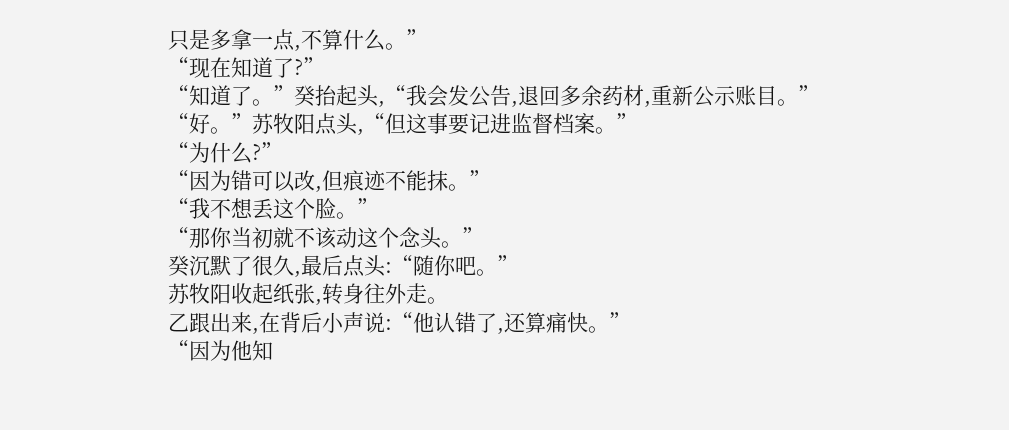只是多拿一点,不算什么。”
“现在知道了?”
“知道了。”癸抬起头,“我会发公告,退回多余药材,重新公示账目。”
“好。”苏牧阳点头,“但这事要记进监督档案。”
“为什么?”
“因为错可以改,但痕迹不能抹。”
“我不想丢这个脸。”
“那你当初就不该动这个念头。”
癸沉默了很久,最后点头:“随你吧。”
苏牧阳收起纸张,转身往外走。
乙跟出来,在背后小声说:“他认错了,还算痛快。”
“因为他知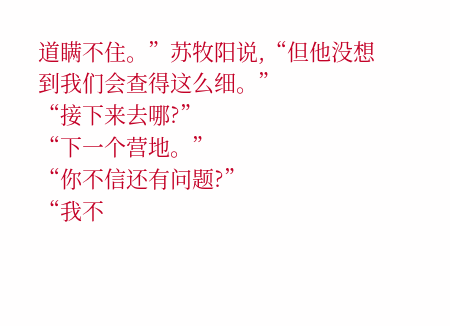道瞒不住。”苏牧阳说,“但他没想到我们会查得这么细。”
“接下来去哪?”
“下一个营地。”
“你不信还有问题?”
“我不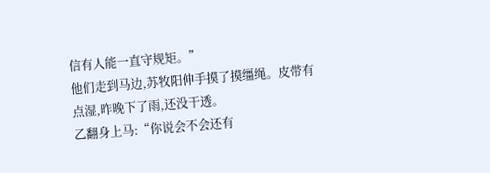信有人能一直守规矩。”
他们走到马边,苏牧阳伸手摸了摸缰绳。皮带有点湿,昨晚下了雨,还没干透。
乙翻身上马:“你说会不会还有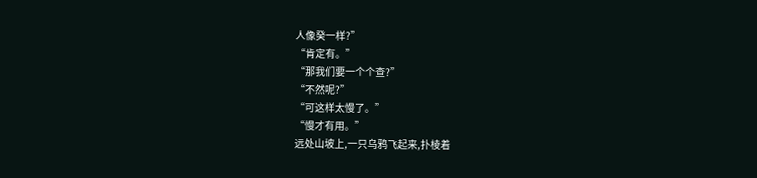人像癸一样?”
“肯定有。”
“那我们要一个个查?”
“不然呢?”
“可这样太慢了。”
“慢才有用。”
远处山坡上,一只乌鸦飞起来,扑棱着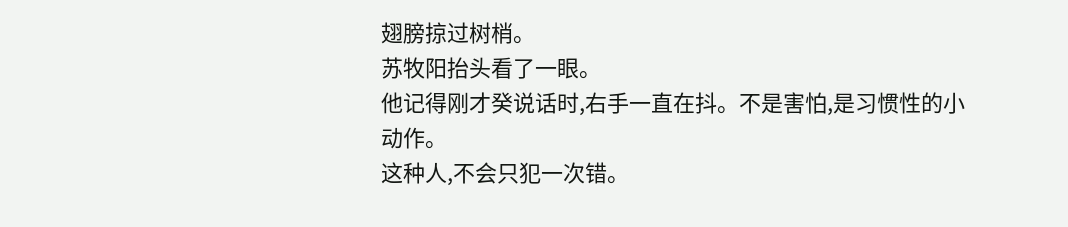翅膀掠过树梢。
苏牧阳抬头看了一眼。
他记得刚才癸说话时,右手一直在抖。不是害怕,是习惯性的小动作。
这种人,不会只犯一次错。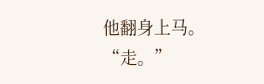他翻身上马。
“走。”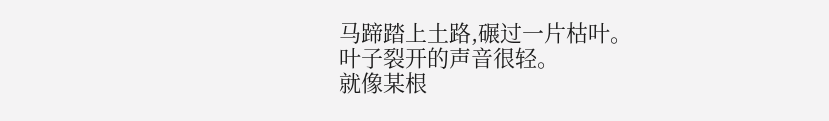马蹄踏上土路,碾过一片枯叶。
叶子裂开的声音很轻。
就像某根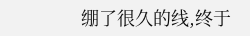绷了很久的线,终于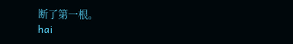断了第一根。
hai